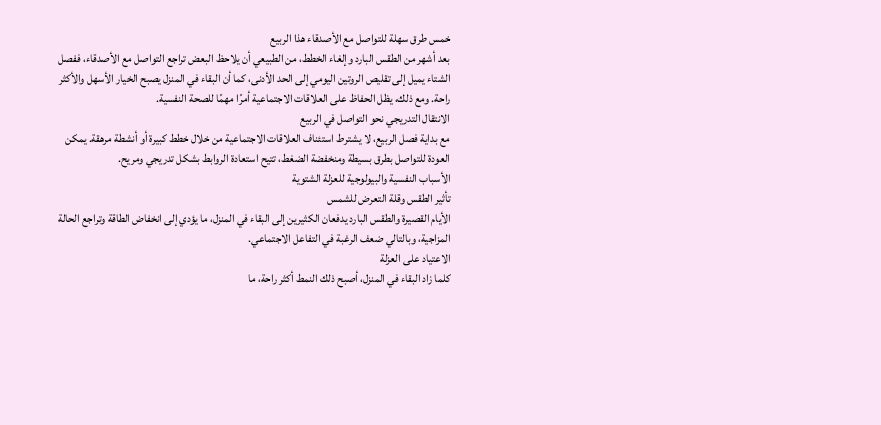خمس طرق سهلة للتواصل مع الأصدقاء هذا الربيع
بعد أشهر من الطقس البارد وإلغاء الخطط، من الطبيعي أن يلاحظ البعض تراجع التواصل مع الأصدقاء، ففصل الشتاء يميل إلى تقليص الروتين اليومي إلى الحد الأدنى، كما أن البقاء في المنزل يصبح الخيار الأسهل والأكثر راحة. ومع ذلك، يظل الحفاظ على العلاقات الاجتماعية أمرًا مهمًا للصحة النفسية.
الانتقال التدريجي نحو التواصل في الربيع
مع بداية فصل الربيع، لا يشترط استئناف العلاقات الاجتماعية من خلال خطط كبيرة أو أنشطة مرهقة. يمكن العودة للتواصل بطرق بسيطة ومنخفضة الضغط، تتيح استعادة الروابط بشكل تدريجي ومريح.
الأسباب النفسية والبيولوجية للعزلة الشتوية
تأثير الطقس وقلة التعرض للشمس
الأيام القصيرة والطقس البارد يدفعان الكثيرين إلى البقاء في المنزل، ما يؤدي إلى انخفاض الطاقة وتراجع الحالة المزاجية، وبالتالي ضعف الرغبة في التفاعل الاجتماعي.
الاعتياد على العزلة
كلما زاد البقاء في المنزل، أصبح ذلك النمط أكثر راحة، ما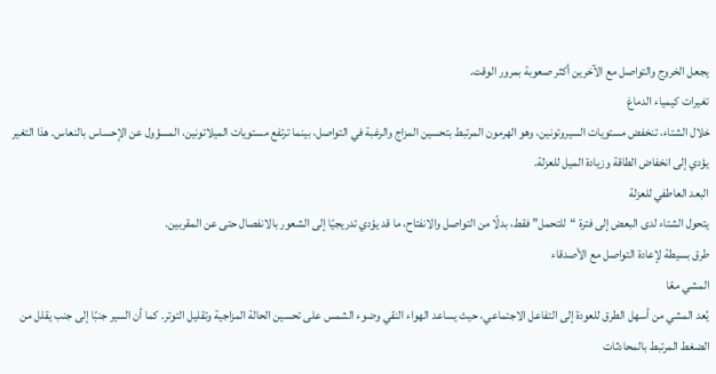يجعل الخروج والتواصل مع الآخرين أكثر صعوبة بمرور الوقت.
تغيرات كيمياء الدماغ
خلال الشتاء، تنخفض مستويات السيروتونين، وهو الهرمون المرتبط بتحسين المزاج والرغبة في التواصل، بينما ترتفع مستويات الميلاتونين، المسؤول عن الإحساس بالنعاس. هذا التغير يؤدي إلى انخفاض الطاقة وزيادة الميل للعزلة.
البعد العاطفي للعزلة
يتحول الشتاء لدى البعض إلى فترة “للتحمل” فقط، بدلًا من التواصل والانفتاح، ما قد يؤدي تدريجيًا إلى الشعور بالانفصال حتى عن المقربين.
طرق بسيطة لإعادة التواصل مع الأصدقاء
المشي معًا
يُعد المشي من أسهل الطرق للعودة إلى التفاعل الاجتماعي، حيث يساعد الهواء النقي وضوء الشمس على تحسين الحالة المزاجية وتقليل التوتر. كما أن السير جنبًا إلى جنب يقلل من الضغط المرتبط بالمحادثات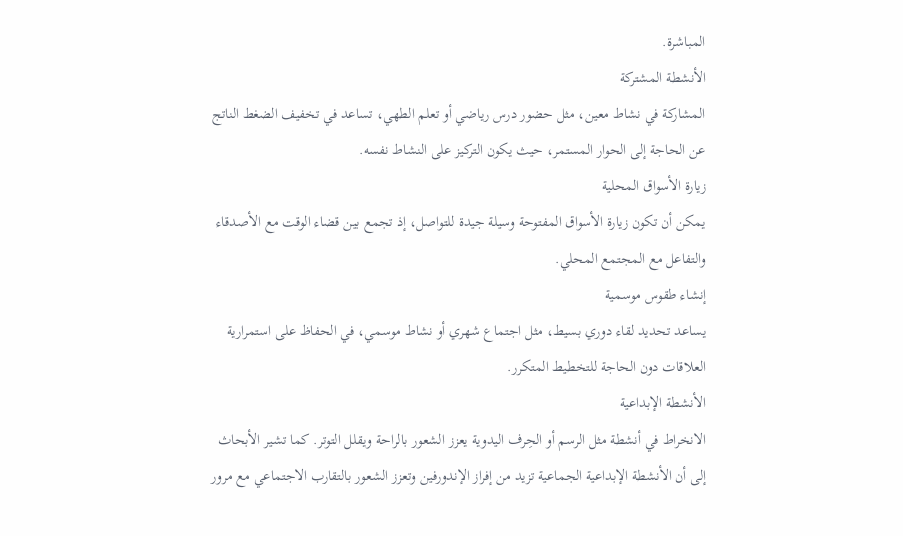المباشرة.
الأنشطة المشتركة
المشاركة في نشاط معين، مثل حضور درس رياضي أو تعلم الطهي، تساعد في تخفيف الضغط الناتج عن الحاجة إلى الحوار المستمر، حيث يكون التركيز على النشاط نفسه.
زيارة الأسواق المحلية
يمكن أن تكون زيارة الأسواق المفتوحة وسيلة جيدة للتواصل، إذ تجمع بين قضاء الوقت مع الأصدقاء والتفاعل مع المجتمع المحلي.
إنشاء طقوس موسمية
يساعد تحديد لقاء دوري بسيط، مثل اجتماع شهري أو نشاط موسمي، في الحفاظ على استمرارية العلاقات دون الحاجة للتخطيط المتكرر.
الأنشطة الإبداعية
الانخراط في أنشطة مثل الرسم أو الحِرف اليدوية يعزز الشعور بالراحة ويقلل التوتر. كما تشير الأبحاث إلى أن الأنشطة الإبداعية الجماعية تزيد من إفراز الإندورفين وتعزز الشعور بالتقارب الاجتماعي مع مرور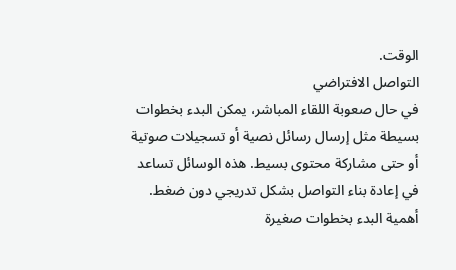الوقت.
التواصل الافتراضي
في حال صعوبة اللقاء المباشر، يمكن البدء بخطوات بسيطة مثل إرسال رسائل نصية أو تسجيلات صوتية أو حتى مشاركة محتوى بسيط. هذه الوسائل تساعد في إعادة بناء التواصل بشكل تدريجي دون ضغط.
أهمية البدء بخطوات صغيرة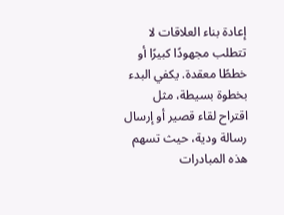إعادة بناء العلاقات لا تتطلب مجهودًا كبيرًا أو خططًا معقدة. يكفي البدء بخطوة بسيطة، مثل اقتراح لقاء قصير أو إرسال رسالة ودية، حيث تسهم هذه المبادرات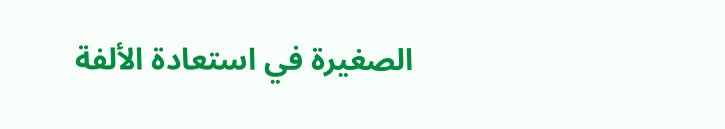الصغيرة في استعادة الألفة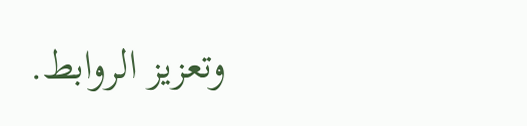وتعزيز الروابط.